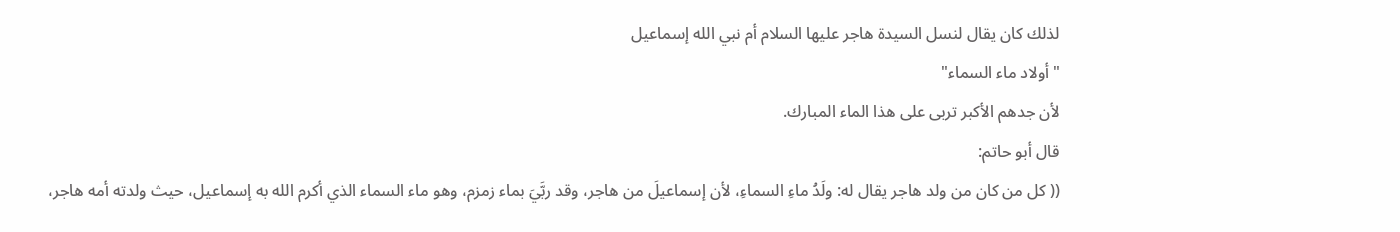لذلك كان يقال لنسل السيدة هاجر عليها السلام أم نبي الله إسماعيل
"أولاد ماء السماء"
لأن جدهم الأكبر تربى على هذا الماء المبارك.
قال أبو حاتم:
(( كل من كان من ولد هاجر يقال له: ولَدُ ماءِ السماءِ، لأن إسماعيلَ من هاجر، وقد ربَّيَ بماء زمزم، وهو ماء السماء الذي أكرم الله به إسماعيل، حيث ولدته أمه هاجر،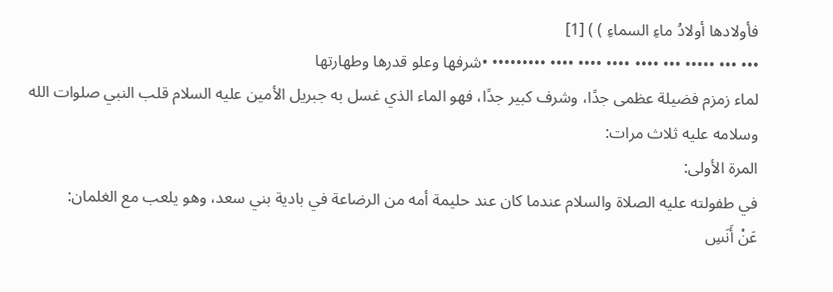فأولادها أولادُ ماءِ السماءِ ) ) [1]
••• ••• ••••• ••• •••• •••• •••• •••• ••••••••• •شرفها وعلو قدرها وطهارتها
لماء زمزم فضيلة عظمى جدًا، وشرف كبير جدًا، فهو الماء الذي غسل به جبريل الأمين عليه السلام قلب النبي صلوات الله وسلامه عليه ثلاث مرات:
المرة الأولى:
في طفولته عليه الصلاة والسلام عندما كان عند حليمة أمه من الرضاعة في بادية بني سعد، وهو يلعب مع الغلمان:
عَنْ أَنَسِ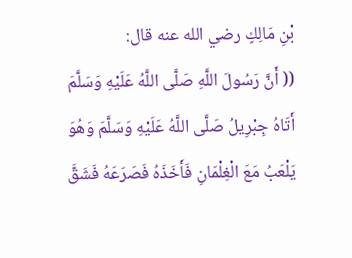بْنِ مَالِكٍ رضي الله عنه قال:
(( أَنَّ رَسُولَ اللَّهِ صَلَّى اللَّهُ عَلَيْهِ وَسَلَّمَ أَتَاهُ جِبْرِيلُ صَلَّى اللَّهُ عَلَيْهِ وَسَلَّمَ وَهُوَ يَلْعَبُ مَعَ الْغِلْمَانِ فَأَخَذَهُ فَصَرَعَهُ فَشَقَّ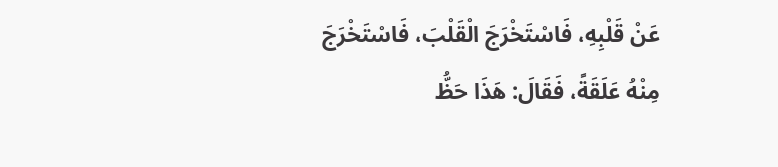عَنْ قَلْبِهِ، فَاسْتَخْرَجَ الْقَلْبَ، فَاسْتَخْرَجَ مِنْهُ عَلَقَةً، فَقَالَ: هَذَا حَظُّ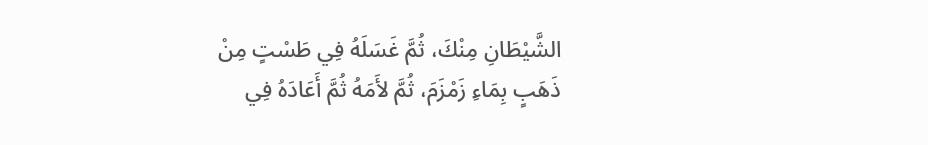الشَّيْطَانِ مِنْكَ، ثُمَّ غَسَلَهُ فِي طَسْتٍ مِنْ ذَهَبٍ بِمَاءِ زَمْزَمَ، ثُمَّ لأَمَهُ ثُمَّ أَعَادَهُ فِي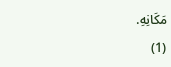مَكَانِهِ.
(1)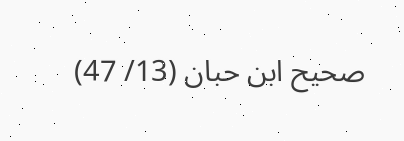صحيح ابن حبان (13/ 47)